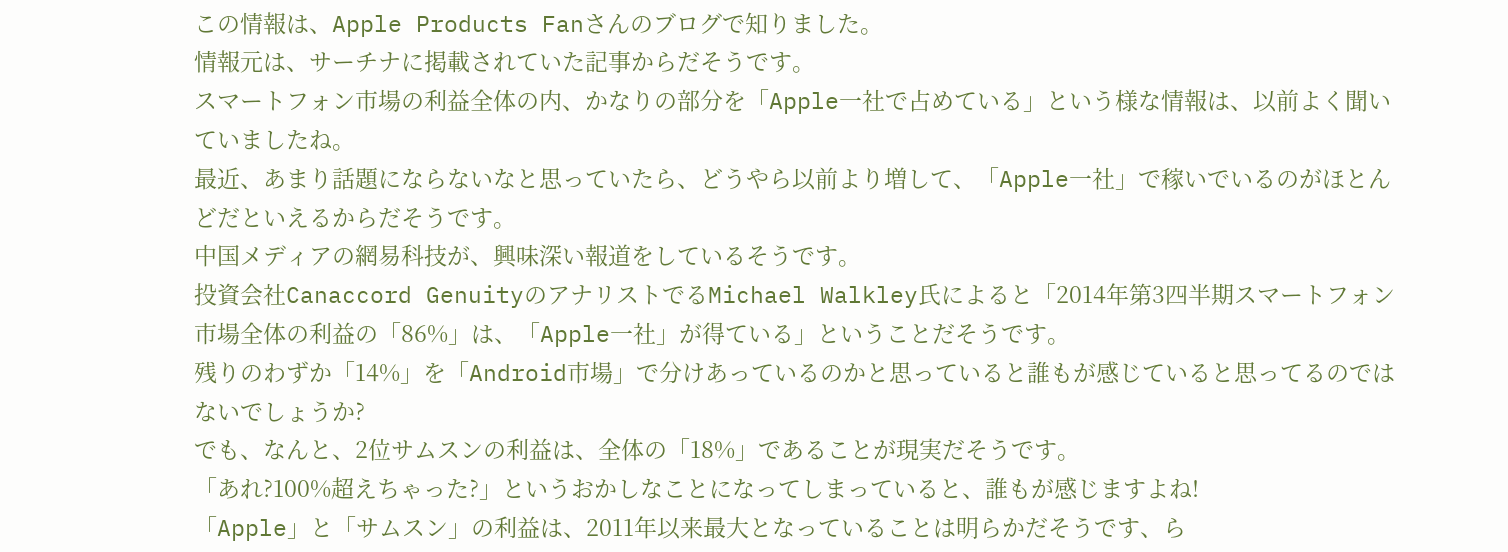この情報は、Apple Products Fanさんのブログで知りました。
情報元は、サーチナに掲載されていた記事からだそうです。
スマートフォン市場の利益全体の内、かなりの部分を「Apple一社で占めている」という様な情報は、以前よく聞いていましたね。
最近、あまり話題にならないなと思っていたら、どうやら以前より増して、「Apple一社」で稼いでいるのがほとんどだといえるからだそうです。
中国メディアの網易科技が、興味深い報道をしているそうです。
投資会社Canaccord GenuityのアナリストでるMichael Walkley氏によると「2014年第3四半期スマートフォン市場全体の利益の「86%」は、「Apple一社」が得ている」ということだそうです。
残りのわずか「14%」を「Android市場」で分けあっているのかと思っていると誰もが感じていると思ってるのではないでしょうか?
でも、なんと、2位サムスンの利益は、全体の「18%」であることが現実だそうです。
「あれ?100%超えちゃった?」というおかしなことになってしまっていると、誰もが感じますよね!
「Apple」と「サムスン」の利益は、2011年以来最大となっていることは明らかだそうです、ら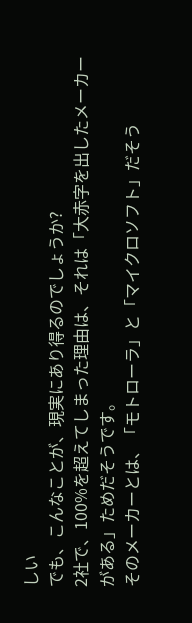しい
でも、こんなことが、現実にあり得るのでしょうか?
2社で、100%を超えてしまった理由は、それは「大赤字を出したメーカーがある」ためだそうです。
そのメーカーとは、「モトローラ」と「マイクロソフト」だそう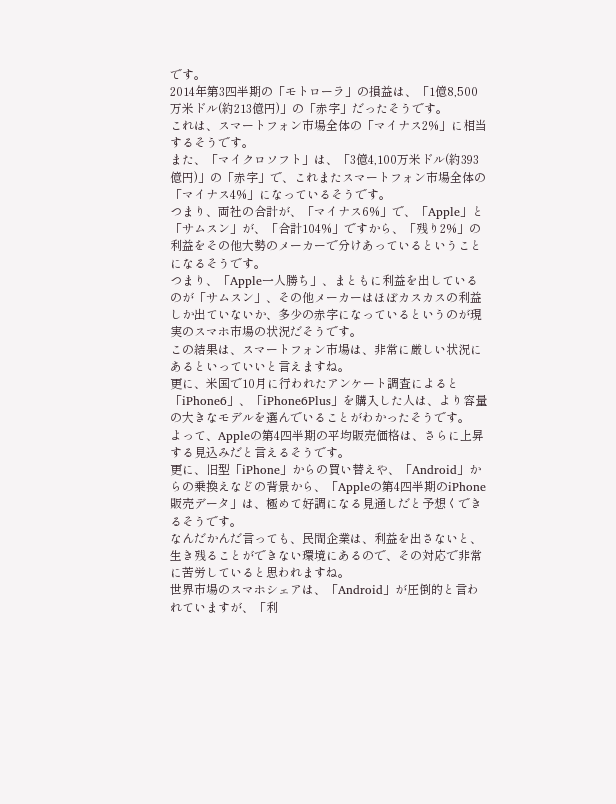です。
2014年第3四半期の「モトローラ」の損益は、「1億8,500万米ドル(約213億円)」の「赤字」だったそうです。
これは、スマートフォン市場全体の「マイナス2%」に相当するそうです。
また、「マイクロソフト」は、「3億4,100万米ドル(約393億円)」の「赤字」で、これまたスマートフォン市場全体の「マイナス4%」になっているそうです。
つまり、両社の合計が、「マイナス6%」で、「Apple」と「サムスン」が、「合計104%」ですから、「残り2%」の利益をその他大勢のメーカーで分けあっているということになるそうです。
つまり、「Apple一人勝ち」、まともに利益を出しているのが「サムスン」、その他メーカーはほぼカスカスの利益しか出ていないか、多少の赤字になっているというのが現実のスマホ市場の状況だそうです。
この結果は、スマートフォン市場は、非常に厳しい状況にあるといっていいと言えますね。
更に、米国で10月に行われたアンケート調査によると「iPhone6」、「iPhone6Plus」を購入した人は、より容量の大きなモデルを選んでいることがわかったそうです。
よって、Appleの第4四半期の平均販売価格は、さらに上昇する見込みだと言えるそうです。
更に、旧型「iPhone」からの買い替えや、「Android」からの乗換えなどの背景から、「Appleの第4四半期のiPhone販売データ」は、極めて好調になる見通しだと予想くできるそうです。
なんだかんだ言っても、民間企業は、利益を出さないと、生き残ることができない環境にあるので、その対応で非常に苦労していると思われますね。
世界市場のスマホシェアは、「Android」が圧倒的と言われていますが、「利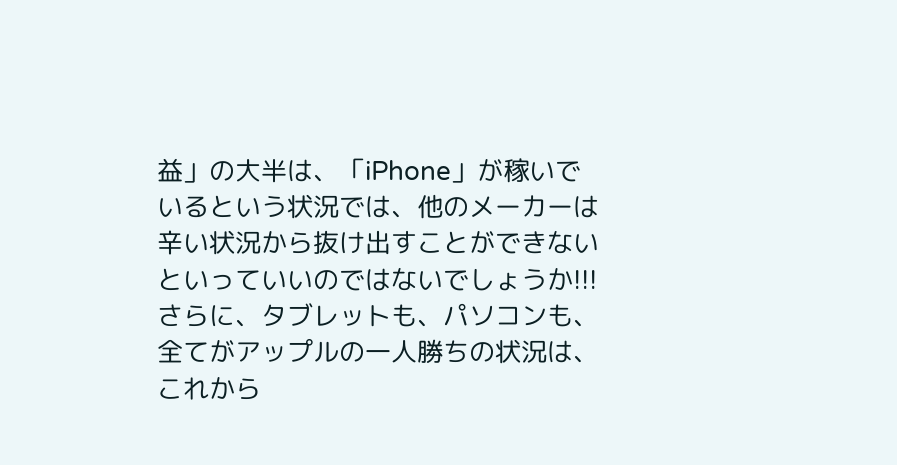益」の大半は、「iPhone」が稼いでいるという状況では、他のメーカーは辛い状況から抜け出すことができないといっていいのではないでしょうか!!!
さらに、タブレットも、パソコンも、全てがアップルの一人勝ちの状況は、これから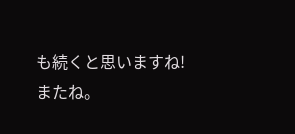も続くと思いますね!
またね。